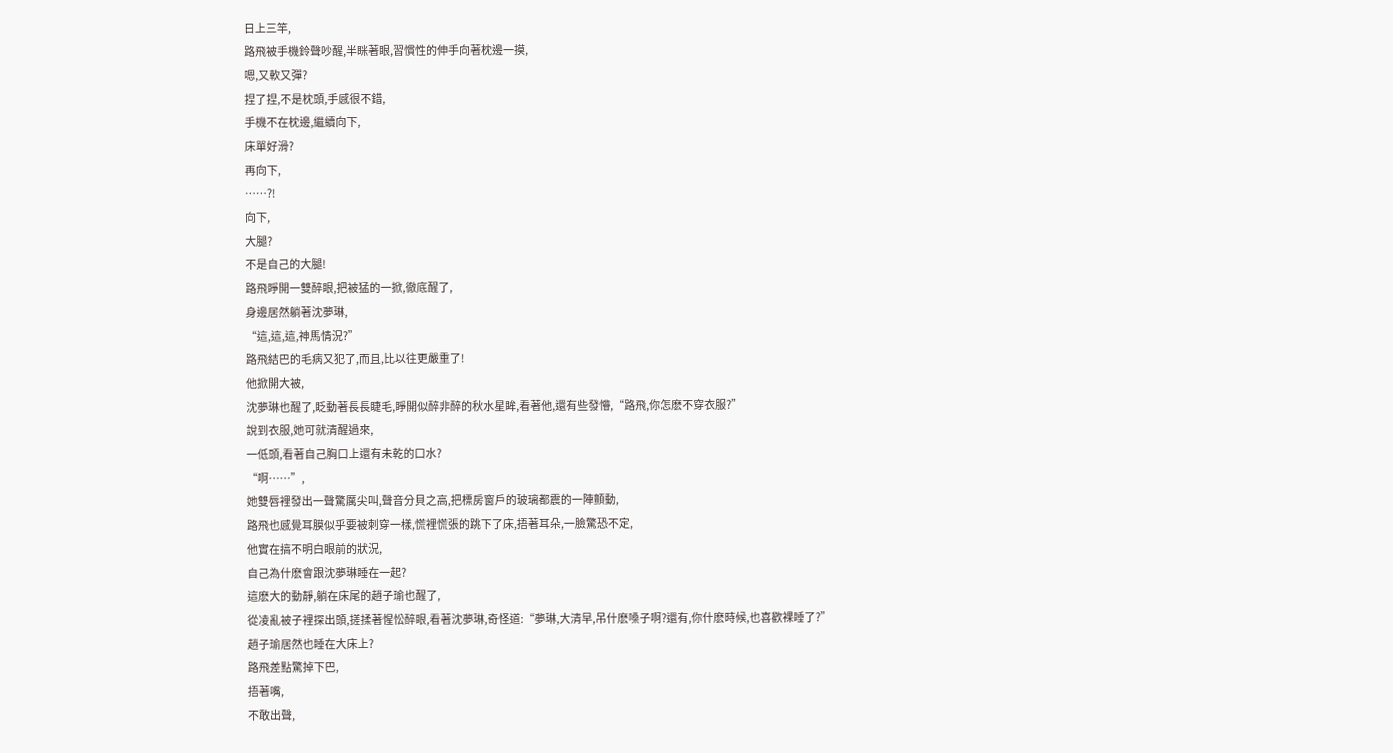日上三竿,
路飛被手機鈴聲吵醒,半眯著眼,習慣性的伸手向著枕邊一摸,
嗯,又軟又彈?
捏了捏,不是枕頭,手感很不錯,
手機不在枕邊,繼續向下,
床單好滑?
再向下,
……?!
向下,
大腿?
不是自己的大腿!
路飛睜開一雙醉眼,把被猛的一掀,徹底醒了,
身邊居然躺著沈夢琳,
“這,這,這,神馬情況?”
路飛結巴的毛病又犯了,而且,比以往更嚴重了!
他掀開大被,
沈夢琳也醒了,眨動著長長睫毛,睜開似醉非醉的秋水星眸,看著他,還有些發懵,“路飛,你怎麽不穿衣服?”
說到衣服,她可就清醒過來,
一低頭,看著自己胸口上還有未乾的口水?
“啊……”,
她雙唇裡發出一聲驚厲尖叫,聲音分貝之高,把標房窗戶的玻璃都震的一陣顫動,
路飛也感覺耳膜似乎要被刺穿一樣,慌裡慌張的跳下了床,捂著耳朵,一臉驚恐不定,
他實在搞不明白眼前的狀況,
自己為什麽會跟沈夢琳睡在一起?
這麽大的動靜,躺在床尾的趙子瑜也醒了,
從凌亂被子裡探出頭,搓揉著惺忪醉眼,看著沈夢琳,奇怪道:“夢琳,大清早,吊什麽嗓子啊?還有,你什麽時候,也喜歡裸睡了?”
趙子瑜居然也睡在大床上?
路飛差點驚掉下巴,
捂著嘴,
不敢出聲,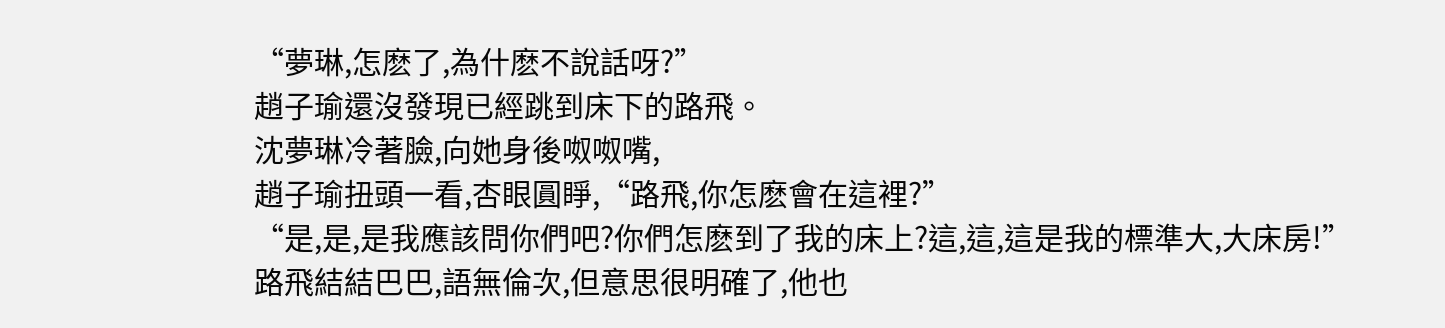“夢琳,怎麽了,為什麽不說話呀?”
趙子瑜還沒發現已經跳到床下的路飛。
沈夢琳冷著臉,向她身後呶呶嘴,
趙子瑜扭頭一看,杏眼圓睜,“路飛,你怎麽會在這裡?”
“是,是,是我應該問你們吧?你們怎麽到了我的床上?這,這,這是我的標準大,大床房!”
路飛結結巴巴,語無倫次,但意思很明確了,他也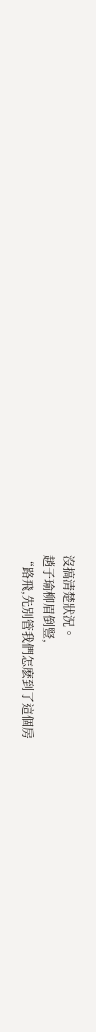沒搞清楚狀況。
趙子瑜柳眉倒豎,
“路飛,先別管我們怎麽到了這個房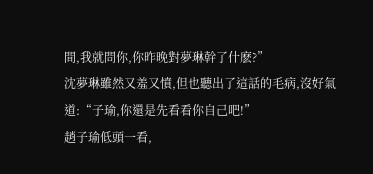間,我就問你,你昨晚對夢琳幹了什麽?”
沈夢琳雖然又羞又憤,但也聽出了這話的毛病,沒好氣道:“子瑜,你還是先看看你自己吧!”
趙子瑜低頭一看,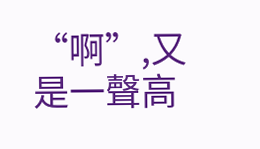“啊”,又是一聲高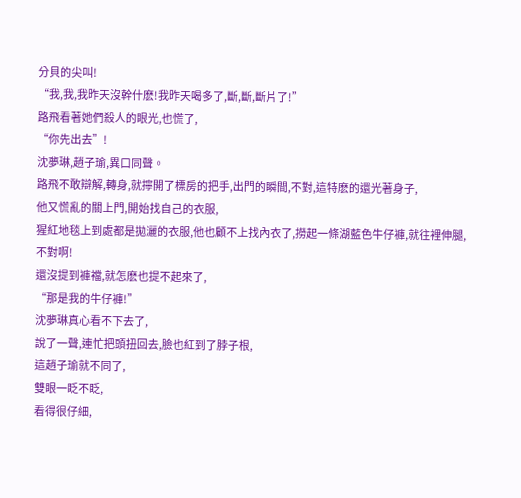分貝的尖叫!
“我,我,我昨天沒幹什麽!我昨天喝多了,斷,斷,斷片了!”
路飛看著她們殺人的眼光,也慌了,
“你先出去”!
沈夢琳,趙子瑜,異口同聲。
路飛不敢辯解,轉身,就擰開了標房的把手,出門的瞬間,不對,這特麽的還光著身子,
他又慌亂的關上門,開始找自己的衣服,
猩紅地毯上到處都是拋灑的衣服,他也顧不上找內衣了,撈起一條湖藍色牛仔褲,就往裡伸腿,
不對啊!
還沒提到褲襠,就怎麽也提不起來了,
“那是我的牛仔褲!”
沈夢琳真心看不下去了,
說了一聲,連忙把頭扭回去,臉也紅到了脖子根,
這趙子瑜就不同了,
雙眼一眨不眨,
看得很仔細,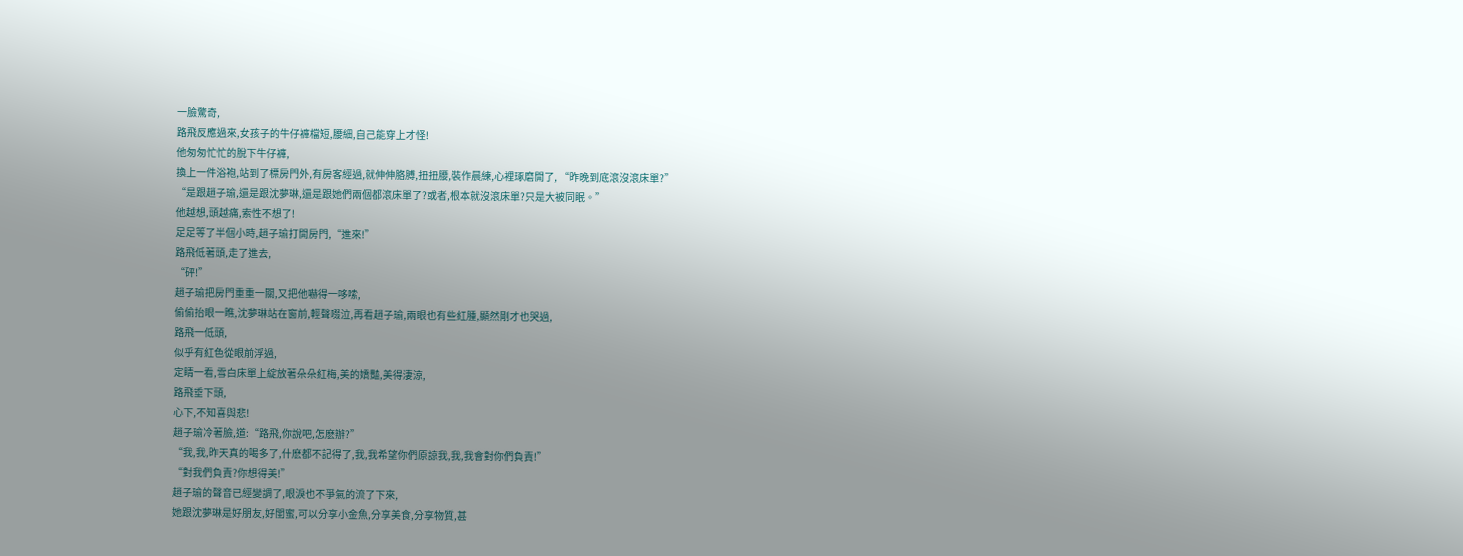一臉驚奇,
路飛反應過來,女孩子的牛仔褲檔短,腰細,自己能穿上才怪!
他匆匆忙忙的脫下牛仔褲,
換上一件浴袍,站到了標房門外,有房客經過,就伸伸胳膊,扭扭腰,裝作晨練,心裡琢磨開了, “昨晚到底滾沒滾床單?”
“是跟趙子瑜,還是跟沈夢琳,還是跟她們兩個都滾床單了?或者,根本就沒滾床單?只是大被同眠。”
他越想,頭越痛,索性不想了!
足足等了半個小時,趙子瑜打開房門,“進來!”
路飛低著頭,走了進去,
“砰!”
趙子瑜把房門重重一關,又把他嚇得一哆嗦,
偷偷抬眼一瞧,沈夢琳站在窗前,輕聲啜泣,再看趙子瑜,兩眼也有些紅腫,顯然剛才也哭過,
路飛一低頭,
似乎有紅色從眼前浮過,
定睛一看,雪白床單上綻放著朵朵紅梅,美的嬌豔,美得淒涼,
路飛垂下頭,
心下,不知喜與悲!
趙子瑜冷著臉,道:“路飛,你說吧,怎麽辦?”
“我,我,昨天真的喝多了,什麽都不記得了,我,我希望你們原諒我,我,我會對你們負責!”
“對我們負責?你想得美!”
趙子瑜的聲音已經變調了,眼淚也不爭氣的流了下來,
她跟沈夢琳是好朋友,好閨蜜,可以分享小金魚,分享美食,分享物質,甚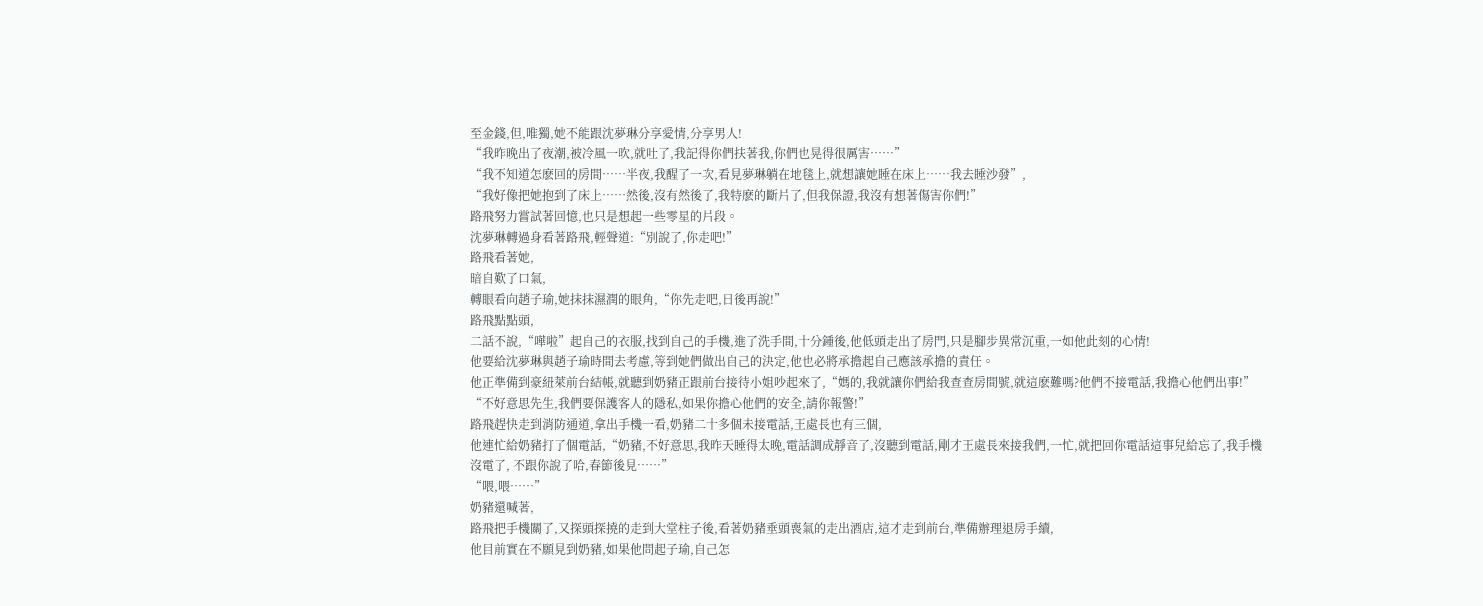至金錢,但,唯獨,她不能跟沈夢琳分享愛情,分享男人!
“我昨晚出了夜潮,被冷風一吹,就吐了,我記得你們扶著我,你們也晃得很厲害……”
“我不知道怎麽回的房間……半夜,我醒了一次,看見夢琳躺在地毯上,就想讓她睡在床上……我去睡沙發”,
“我好像把她抱到了床上……然後,沒有然後了,我特麽的斷片了,但我保證,我沒有想著傷害你們!”
路飛努力嘗試著回憶,也只是想起一些零星的片段。
沈夢琳轉過身看著路飛,輕聲道:“別說了,你走吧!”
路飛看著她,
暗自歎了口氣,
轉眼看向趙子瑜,她抹抹濕潤的眼角,“你先走吧,日後再說!”
路飛點點頭,
二話不說,“嘩啦”起自己的衣服,找到自己的手機,進了洗手間,十分鍾後,他低頭走出了房門,只是腳步異常沉重,一如他此刻的心情!
他要給沈夢琳與趙子瑜時間去考慮,等到她們做出自己的決定,他也必將承擔起自己應該承擔的責任。
他正準備到豪紐萊前台結帳,就聽到奶豬正跟前台接待小姐吵起來了,“媽的,我就讓你們給我查查房間號,就這麽難嗎?他們不接電話,我擔心他們出事!”
“不好意思先生,我們要保護客人的隱私,如果你擔心他們的安全,請你報警!”
路飛趕快走到消防通道,拿出手機一看,奶豬二十多個未接電話,王處長也有三個,
他連忙給奶豬打了個電話,“奶豬,不好意思,我昨天睡得太晚,電話調成靜音了,沒聽到電話,剛才王處長來接我們,一忙,就把回你電話這事兒給忘了,我手機沒電了, 不跟你說了哈,春節後見……”
“喂,喂……”
奶豬還喊著,
路飛把手機關了,又探頭探撓的走到大堂柱子後,看著奶豬垂頭喪氣的走出酒店,這才走到前台,準備辦理退房手續,
他目前實在不願見到奶豬,如果他問起子瑜,自己怎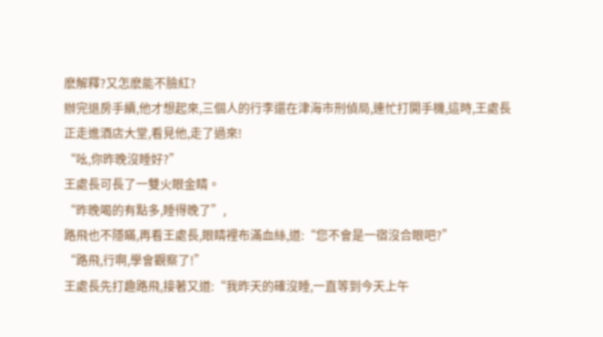麽解釋?又怎麽能不臉紅?
辦完退房手續,他才想起來,三個人的行李還在津海市刑偵局,連忙打開手機,這時,王處長正走進酒店大堂,看見他,走了過來!
“吆,你昨晚沒睡好?”
王處長可長了一雙火眼金睛。
“昨晚喝的有點多,睡得晚了”,
路飛也不隱瞞,再看王處長,眼睛裡布滿血絲,道:“您不會是一宿沒合眼吧?”
“路飛,行啊,學會觀察了!”
王處長先打趣路飛,接著又道:“我昨天的確沒睡,一直等到今天上午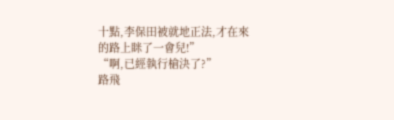十點,李保田被就地正法,才在來的路上眯了一會兒!”
“啊,已經執行槍決了?”
路飛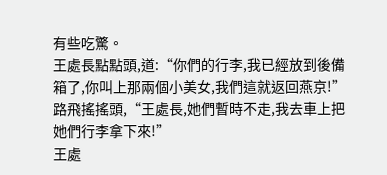有些吃驚。
王處長點點頭,道:“你們的行李,我已經放到後備箱了,你叫上那兩個小美女,我們這就返回燕京!”
路飛搖搖頭,“王處長,她們暫時不走,我去車上把她們行李拿下來!”
王處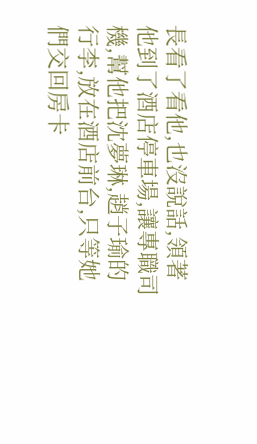長看了看他,也沒說話,領著他到了酒店停車場,讓專職司機,幫他把沈夢琳,趙子瑜的行李,放在酒店前台,只等她們交回房卡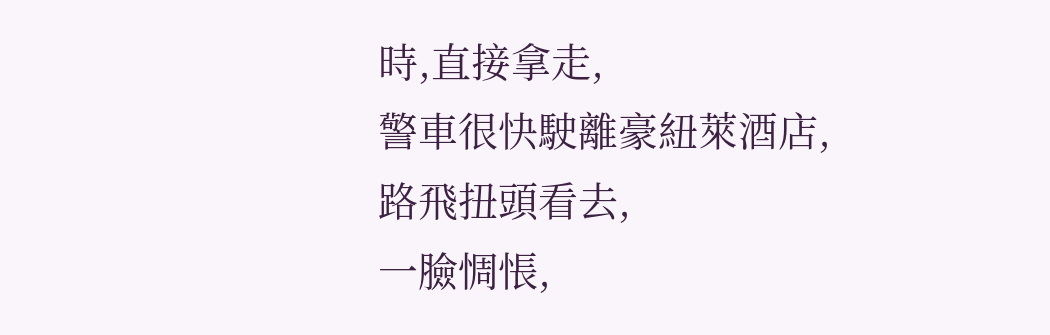時,直接拿走,
警車很快駛離豪紐萊酒店,
路飛扭頭看去,
一臉惆悵,